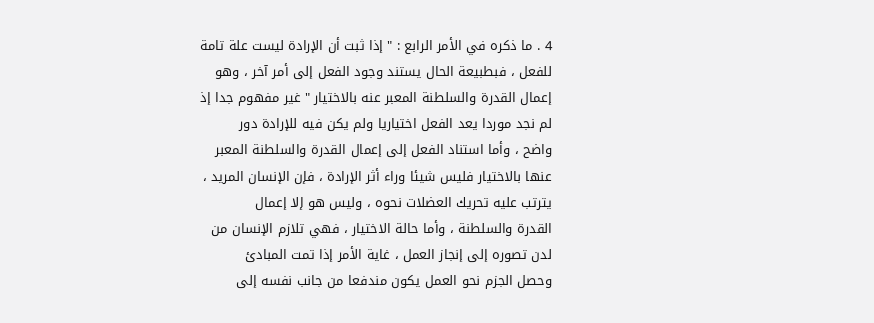4 . ما ذكره في الأمر الرابع : " إذا ثبت أن الإرادة ليست علة تامة
للفعل ، فبطبيعة الحال يستند وجود الفعل إلى أمر آخر ، وهو
إعمال القدرة والسلطنة المعبر عنه بالاختيار " غير مفهوم جدا إذ
لم نجد موردا يعد الفعل اختياريا ولم يكن فيه للإرادة دور
واضح ، وأما استناد الفعل إلى إعمال القدرة والسلطنة المعبر
عنها بالاختيار فليس شيئا وراء أثر الإرادة ، فإن الإنسان المريد ،
يترتب عليه تحريك العضلات نحوه ، وليس هو إلا إعمال
القدرة والسلطنة ، وأما حالة الاختيار ، فهي تلازم الإنسان من
لدن تصوره إلى إنجاز العمل ، غاية الأمر إذا تمت المبادئ
وحصل الجزم نحو العمل يكون مندفعا من جانب نفسه إلى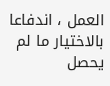العمل ، اندفاعا بالاختيار ما لم يحصل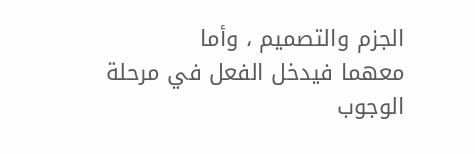الجزم والتصميم ، وأما
معهما فيدخل الفعل في مرحلة الوجوب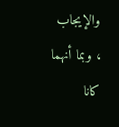والإيجاب ، وبما أنهما
كانا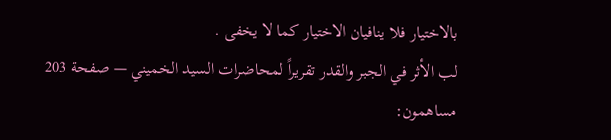بالاختيار فلا ينافيان الاختيار كما لا يخفى .
لب الأثر في الجبر والقدر تقريراً لمحاضرات السيد الخميني — صفحة 203
مساهمون: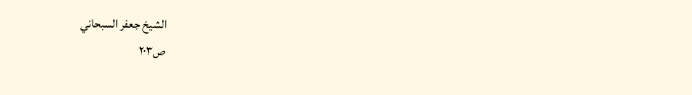الشيخ جعفر السبحاني
ص٢٠٣